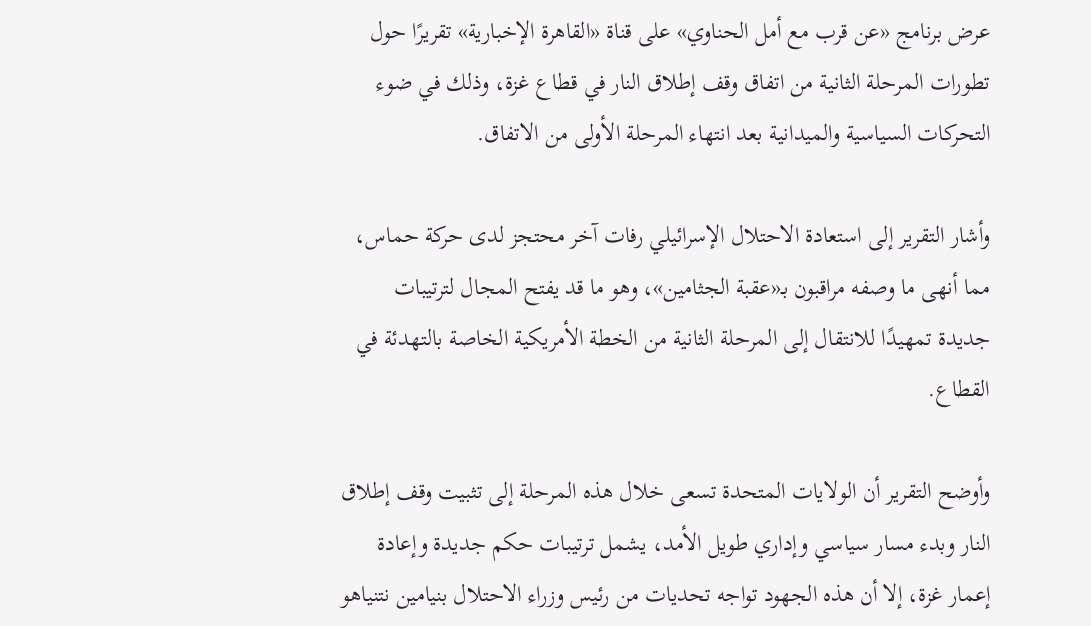عرض برنامج «عن قرب مع أمل الحناوي» على قناة «القاهرة الإخبارية» تقريرًا حول تطورات المرحلة الثانية من اتفاق وقف إطلاق النار في قطاع غزة، وذلك في ضوء التحركات السياسية والميدانية بعد انتهاء المرحلة الأولى من الاتفاق.

وأشار التقرير إلى استعادة الاحتلال الإسرائيلي رفات آخر محتجز لدى حركة حماس، مما أنهى ما وصفه مراقبون بـ«عقبة الجثامين»، وهو ما قد يفتح المجال لترتيبات جديدة تمهيدًا للانتقال إلى المرحلة الثانية من الخطة الأمريكية الخاصة بالتهدئة في القطاع.

وأوضح التقرير أن الولايات المتحدة تسعى خلال هذه المرحلة إلى تثبيت وقف إطلاق النار وبدء مسار سياسي وإداري طويل الأمد، يشمل ترتيبات حكم جديدة وإعادة إعمار غزة، إلا أن هذه الجهود تواجه تحديات من رئيس وزراء الاحتلال بنيامين نتنياهو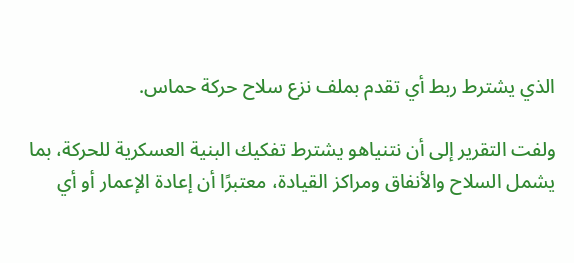الذي يشترط ربط أي تقدم بملف نزع سلاح حركة حماس.

ولفت التقرير إلى أن نتنياهو يشترط تفكيك البنية العسكرية للحركة، بما يشمل السلاح والأنفاق ومراكز القيادة، معتبرًا أن إعادة الإعمار أو أي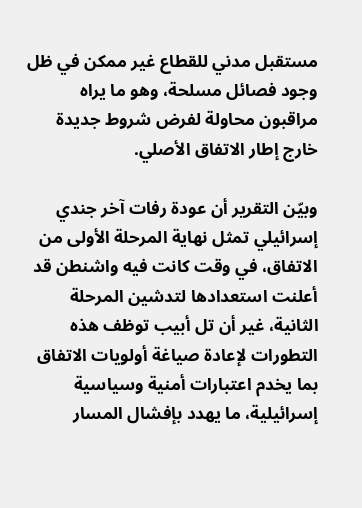مستقبل مدني للقطاع غير ممكن في ظل وجود فصائل مسلحة، وهو ما يراه مراقبون محاولة لفرض شروط جديدة خارج إطار الاتفاق الأصلي.

وبيّن التقرير أن عودة رفات آخر جندي إسرائيلي تمثل نهاية المرحلة الأولى من الاتفاق، في وقت كانت فيه واشنطن قد أعلنت استعدادها لتدشين المرحلة الثانية، غير أن تل أبيب توظف هذه التطورات لإعادة صياغة أولويات الاتفاق بما يخدم اعتبارات أمنية وسياسية إسرائيلية، ما يهدد بإفشال المسار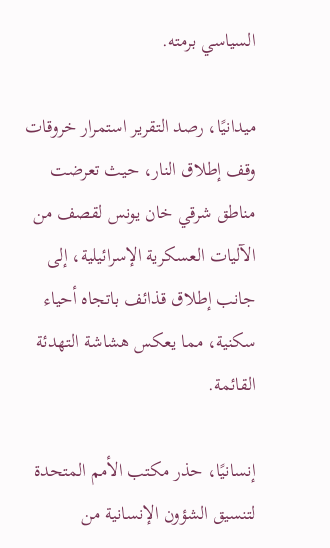السياسي برمته.

ميدانيًا، رصد التقرير استمرار خروقات وقف إطلاق النار، حيث تعرضت مناطق شرقي خان يونس لقصف من الآليات العسكرية الإسرائيلية، إلى جانب إطلاق قذائف باتجاه أحياء سكنية، مما يعكس هشاشة التهدئة القائمة.

إنسانيًا، حذر مكتب الأمم المتحدة لتنسيق الشؤون الإنسانية من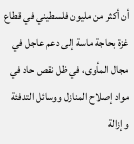أن أكثر من مليون فلسطيني في قطاع غزة بحاجة ماسة إلى دعم عاجل في مجال المأوى، في ظل نقص حاد في مواد إصلاح المنازل ووسائل التدفئة وإزالة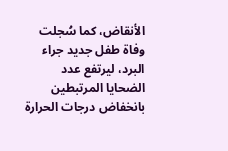الأنقاض، كما سُجلت وفاة طفل جديد جراء البرد، ليرتفع عدد الضحايا المرتبطين بانخفاض درجات الحرارة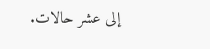إلى عشر حالات.